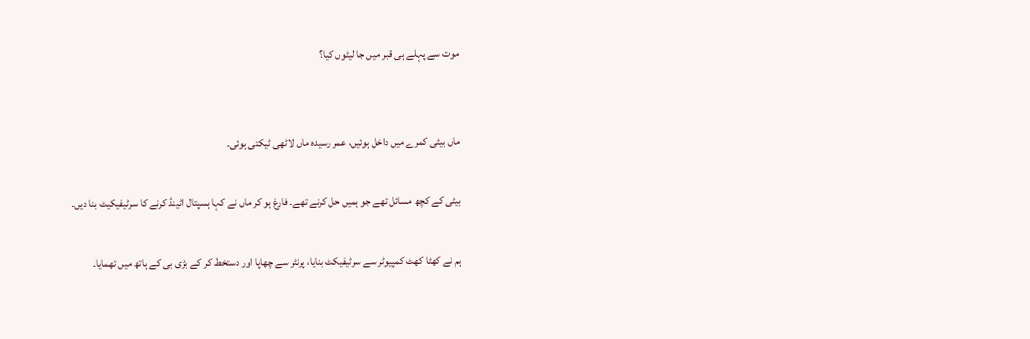موت سے پہلے ہی قبر میں جا لیٹوں کیا؟


ماں بیٹی کمرے میں داخل ہوئیں، عمر رسیدہ ماں لاٹھی ٹیکتی ہوئی۔

بیٹی کے کچھ مسائل تھے جو ہمیں حل کرنے تھے۔ فارغ ہو کر ماں نے کہا ہسپتال اٹینڈ کرنے کا سرٹیفیکیٹ بنا دیں۔

ہم نے کھٹا کھٹ کمپیوٹر سے سرٹیفیکٹ بنایا، پرنٹر سے چھاپا اور دستخط کر کے بڑی بی کے ہاتھ میں تھمایا۔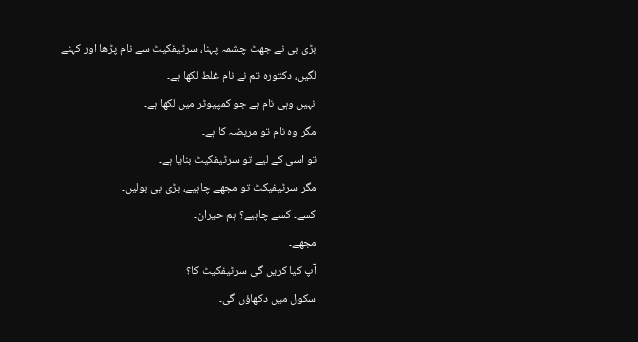بڑی بی نے جھٹ چشمہ پہنا، سرٹیفکیٹ سے نام پڑھا اور کہنے لگیں، دکتورہ تم نے نام غلط لکھا ہے۔
نہیں وہی نام ہے جو کمپیوٹر میں لکھا ہے۔
مگر وہ نام تو مریضہ کا ہے۔
تو اسی کے لیے تو سرٹیفکیٹ بنایا ہے۔
مگر سرٹیفیکٹ تو مجھے چاہیے، بڑی بی بولیں۔
کسے۔ کسے چاہیے؟ ہم حیران۔
مجھے۔
آپ کیا کریں گی سرٹیفکیٹ کا؟
سکول میں دکھاؤں گی۔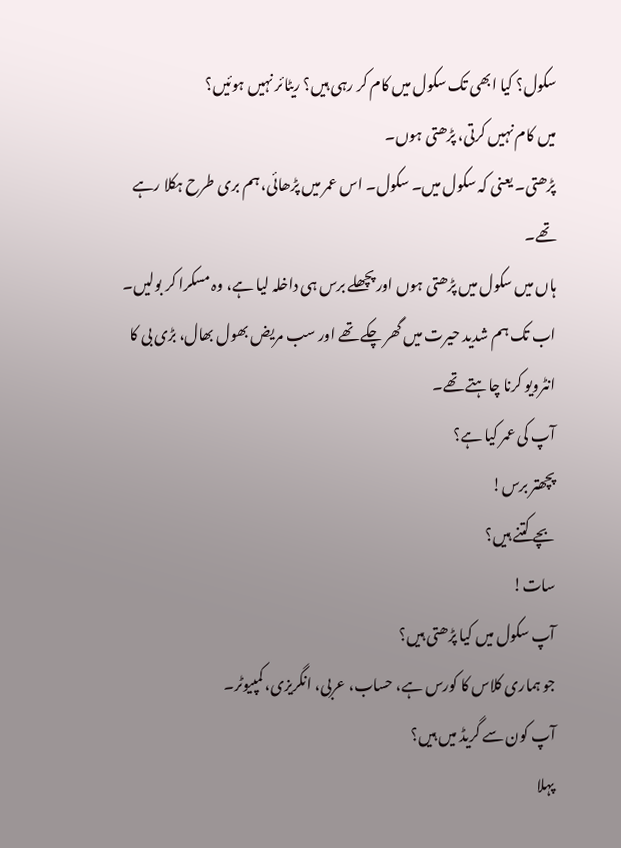سکول؟ کیا ابھی تک سکول میں کام کر رہی ہیں؟ ریٹائر نہیں ہوئیں؟
میں کام نہیں کرتی، پڑھتی ہوں۔
پڑھتی۔ یعنی کہ سکول میں۔ سکول۔ اس عمر میں پڑھائی، ہم بری طرح ہکلا رہے تھے۔
ہاں میں سکول میں پڑھتی ہوں اور پچھلے برس ہی داخلہ لیا ہے، وہ مسکرا کر بولیں۔
اب تک ہم شدید حیرت میں گھر چکے تھے اور سب مریض بھول بھال، بڑی بی کا انٹرویو کرنا چاہتے تھے۔
آپ کی عمر کیا ہے؟
پچھتر برس!
بچے کتنے ہیں؟
سات!
آپ سکول میں کیا پڑھتی ہیں؟
جو ہماری کلاس کا کورس ہے، حساب، عربی، انگریزی، کمپیوٹر۔
آپ کون سے گریڈ میں ہیں؟
پہلا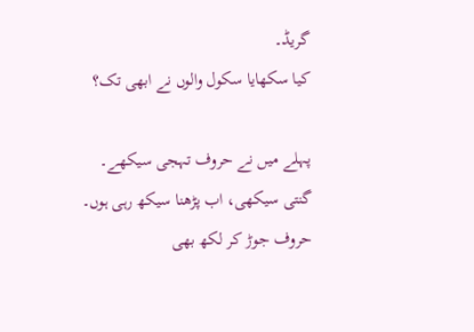گریڈ۔
کیا سکھایا سکول والوں نے ابھی تک؟

پہلے میں نے حروف تہجی سیکھے۔ گنتی سیکھی، اب پڑھنا سیکھ رہی ہوں۔ حروف جوڑ کر لکھ بھی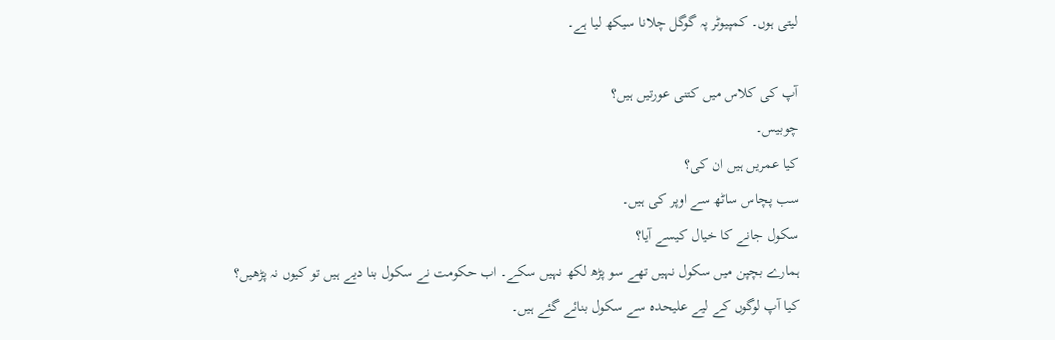لیتی ہوں۔ کمپیوٹر پہ گوگل چلانا سیکھ لیا ہے۔

آپ کی کلاس میں کتنی عورتیں ہیں؟
چوبیس۔
کیا عمریں ہیں ان کی؟
سب پچاس ساٹھ سے اوپر کی ہیں۔
سکول جانے کا خیال کیسے آیا؟
ہمارے بچپن میں سکول نہیں تھے سو پڑھ لکھ نہیں سکے۔ اب حکومت نے سکول بنا دیے ہیں تو کیوں نہ پڑھیں؟
کیا آپ لوگوں کے لیے علیحدہ سے سکول بنائے گئے ہیں۔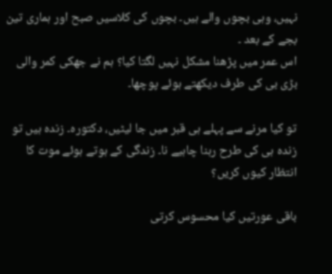نہیں، وہی بچوں والے ہیں۔ بچوں کی کلاسیں صبح اور ہماری تین بجے کے بعد ۔
اس عمر میں پڑھنا مشکل نہیں لگتا کیا؟ ہم نے جھکی کمر والی بڑی بی کی طرف دیکھتے ہوئے پوچھا۔

تو کیا مرنے سے پہلے ہی قبر میں جا لیٹیں، دکتورہ۔ زندہ ہیں تو زندہ ہی کی طرح رہنا چاہیے نا۔ زندگی کے ہوتے ہوئے موت کا انتظار کیوں کریں؟

باقی عورتیں کیا محسوس کرتی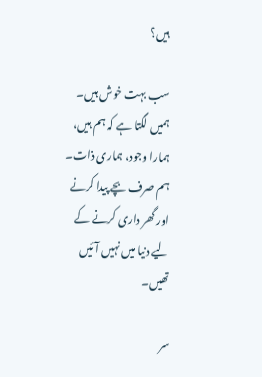ہیں؟

سب بہت خوش ہیں۔ ہمیں لگتا ہے کہ ہم ہیں، ہمارا وجود، ہماری ذات۔ ہم صرف بچے پیدا کرنے اور گھر داری کرنے کے لیے دنیا میں نہیں آئیں تھیں۔

سر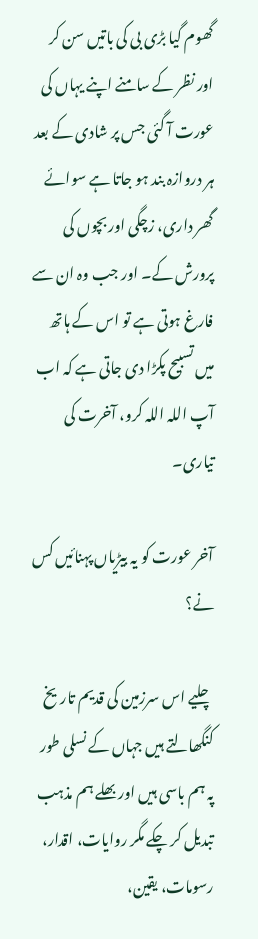گھوم گیا بڑی بی کی باتیں سن کر اور نظر کے سامنے اپنے یہاں کی عورت آ گئی جس پر شادی کے بعد ہر دروازہ بند ہو جاتا ہے سوائے گھر داری، زچگی اور بچوں کی پرورش کے۔ اور جب وہ ان سے فارغ ہوتی ہے تو اس کے ہاتھ میں تسبیح پکڑا دی جاتی ہے کہ اب آپ اللہ اللہ کرو، آخرت کی تیاری۔

آخر عورت کو یہ بیڑیاں پہنائیں کس نے؟

چلیے اس سرزمین کی قدیم تاریخ کنگھالتے ہیں جہاں کے نسلی طور پہ ہم باسی ہیں اور بھلے ہم مذہب تبدیل کر چکے مگر روایات، اقدار، رسومات، یقین،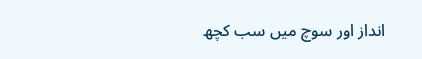انداز اور سوچ میں سب کچھ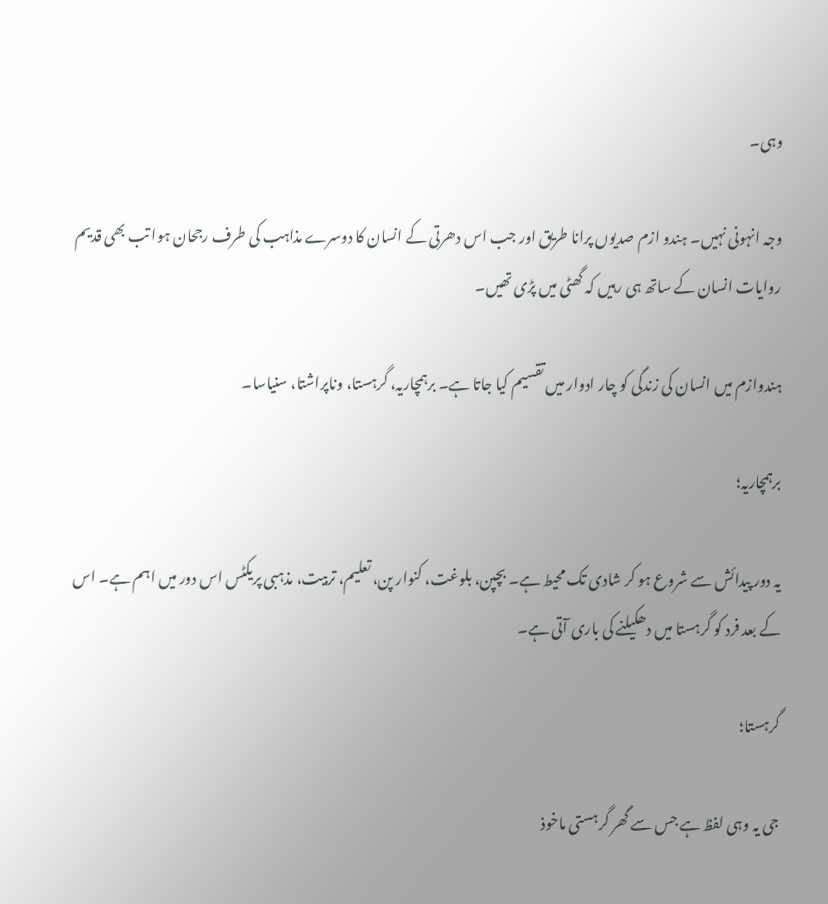وہی۔

وجہ انہونی نہیں۔ ہندو ازم صدیوں پرانا طریق اور جب اس دھرتی کے انسان کا دوسرے مذاہب کی طرف رجحان ہوا تب بھی قدیم روایات انسان کے ساتھ ہی رہیں کہ گھٹی میں پڑی تھیں۔

ہندوازم میں انسان کی زندگی کو چار ادوار میں تقسیم کیا جاتا ہے۔ برہمچاریہ، گرہستا، وناپراشتا، سنیاسا۔

برہمچاریہ؛

یہ دور پیدائش سے شروع ہو کر شادی تک محیط ہے۔ بچپن، بلوغت، کنوار پن، تعلیم، تربیت، مذہبی پریکٹس اس دور میں اہم ہے۔ اس کے بعد فرد کو گرہستا میں دھکیلنے کی باری آتی ہے۔

گرہستا؛

جی یہ وہی لفظ ہے جس سے گھر گرہستی ماخوذ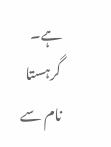ہے۔ گرہستا نام سے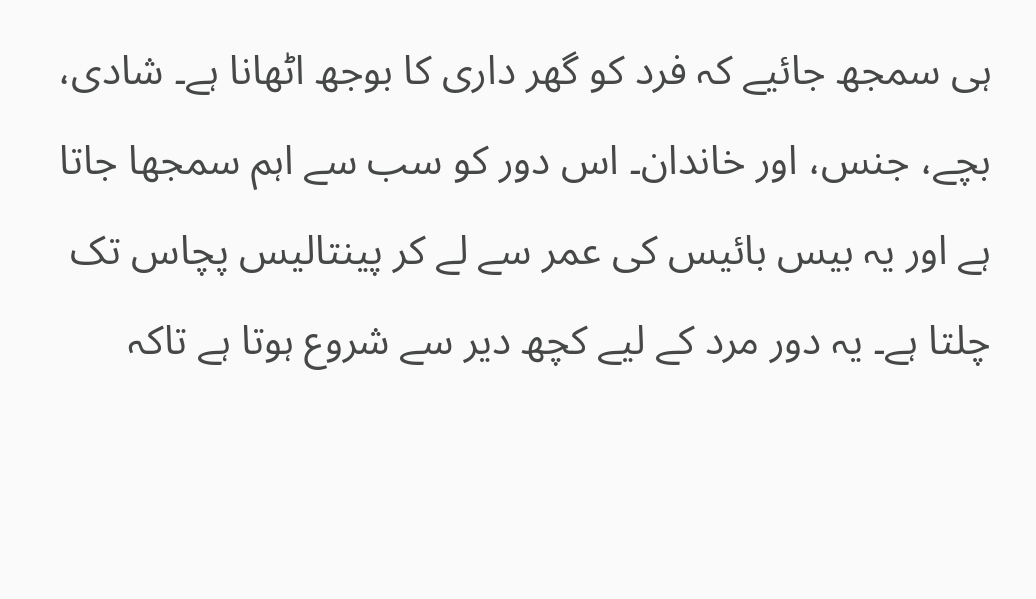ہی سمجھ جائیے کہ فرد کو گھر داری کا بوجھ اٹھانا ہے۔ شادی، بچے، جنس، اور خاندان۔ اس دور کو سب سے اہم سمجھا جاتا ہے اور یہ بیس بائیس کی عمر سے لے کر پینتالیس پچاس تک چلتا ہے۔ یہ دور مرد کے لیے کچھ دیر سے شروع ہوتا ہے تاکہ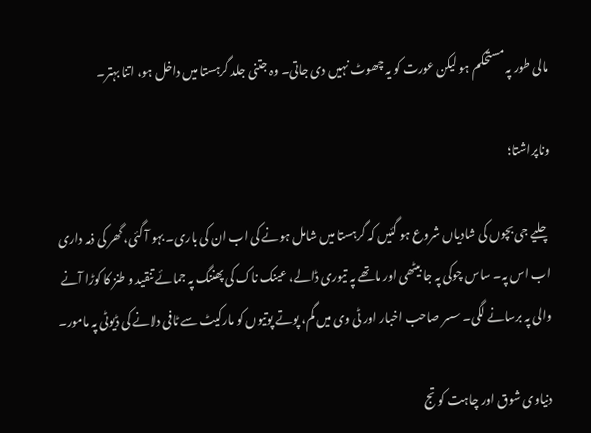مالی طور پہ مستحکم ہو لیکن عورت کو یہ چھوٹ نہیں دی جاتی۔ وہ جتنی جلد گرہستا میں داخل ہو، اتنا بہتر۔

وناپراشتا؛

چلیے جی بچوں کی شادیاں شروع ہو گئیں کہ گرہستا میں شامل ہونے کی اب ان کی باری۔ بہو آ گئی، گھر کی ذمہ داری اب اس پہ۔ ساس چوکی پہ جا بیٹھی اور ماتھے پہ تیوری ڈالے، عینک ناک کی پھننگ پہ جمائے تنقید و طنز کا کوڑا آنے والی پہ برسانے لگی۔ سسر صاحب اخبار اور ٹی وی میں گم، پوتے پوتیوں کو مارکیٹ سے ٹافی دلانے کی ڈیوٹی پہ مامور۔

دنیاوی شوق اور چاہت کو تج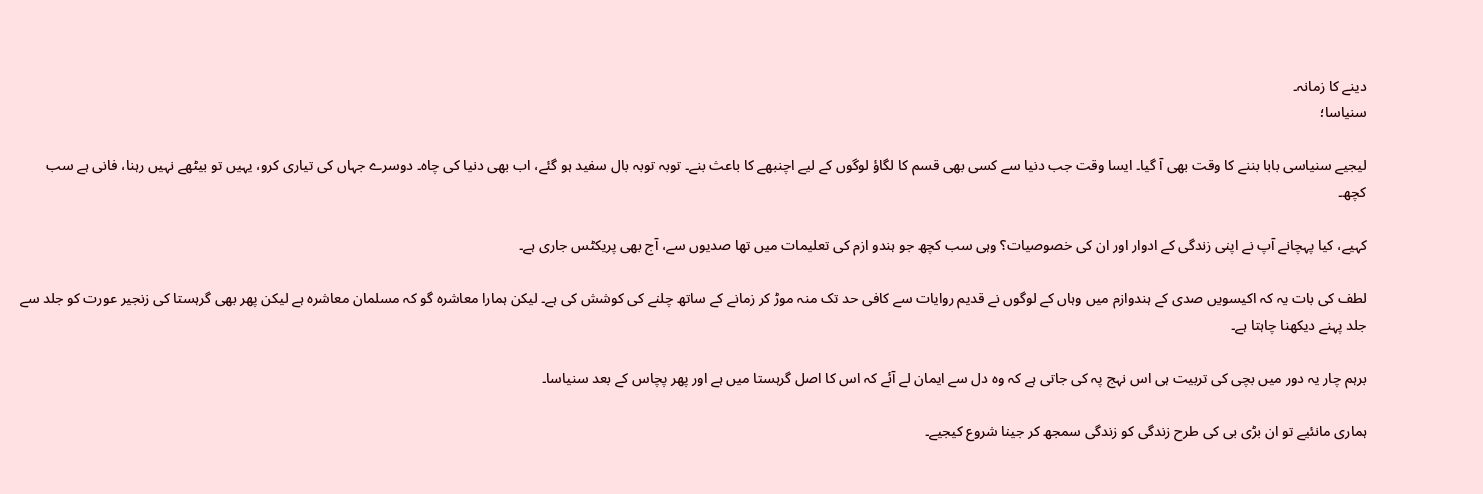دینے کا زمانہ۔
سنیاسا؛

لیجیے سنیاسی بابا بننے کا وقت بھی آ گیا۔ ایسا وقت جب دنیا سے کسی بھی قسم کا لگاؤ لوگوں کے لیے اچنبھے کا باعث بنے۔ توبہ توبہ بال سفید ہو گئے، اب بھی دنیا کی چاہ۔ دوسرے جہاں کی تیاری کرو، یہیں تو بیٹھے نہیں رہنا، فانی ہے سب کچھ۔

کہیے، کیا پہچانے آپ نے اپنی زندگی کے ادوار اور ان کی خصوصیات؟ وہی سب کچھ جو ہندو ازم کی تعلیمات میں تھا صدیوں سے، آج بھی پریکٹس جاری ہے۔

لطف کی بات یہ کہ اکیسویں صدی کے ہندوازم میں وہاں کے لوگوں نے قدیم روایات سے کافی حد تک منہ موڑ کر زمانے کے ساتھ چلنے کی کوشش کی ہے۔ لیکن ہمارا معاشرہ گو کہ مسلمان معاشرہ ہے لیکن پھر بھی گرہستا کی زنجیر عورت کو جلد سے جلد پہنے دیکھنا چاہتا ہے۔

برہم چار یہ دور میں بچی کی تربیت ہی اس نہج پہ کی جاتی ہے کہ وہ دل سے ایمان لے آئے کہ اس کا اصل گرہستا میں ہے اور پھر پچاس کے بعد سنیاسا۔

ہماری مانئیے تو ان بڑی بی کی طرح زندگی کو زندگی سمجھ کر جینا شروع کیجیے۔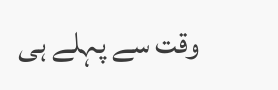وقت سے پہلے ہی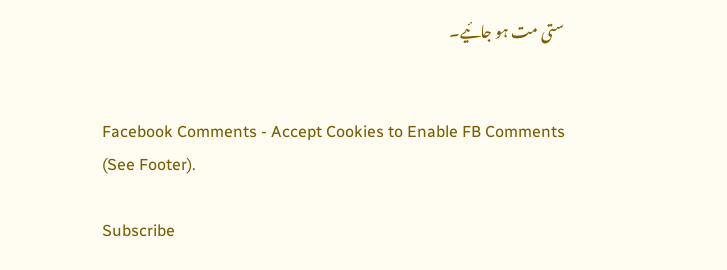ستی مت ہو جائیے۔


Facebook Comments - Accept Cookies to Enable FB Comments (See Footer).

Subscribe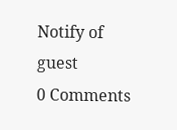Notify of
guest
0 Comments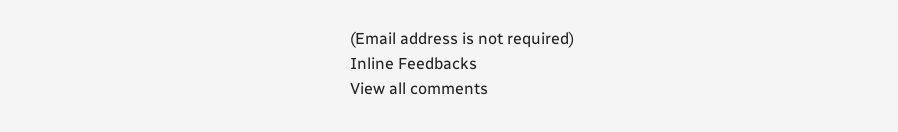(Email address is not required)
Inline Feedbacks
View all comments